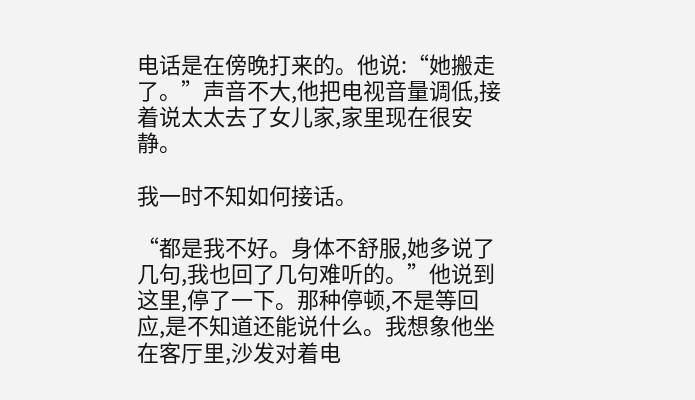电话是在傍晚打来的。他说:“她搬走了。”声音不大,他把电视音量调低,接着说太太去了女儿家,家里现在很安静。

我一时不知如何接话。

“都是我不好。身体不舒服,她多说了几句,我也回了几句难听的。”他说到这里,停了一下。那种停顿,不是等回应,是不知道还能说什么。我想象他坐在客厅里,沙发对着电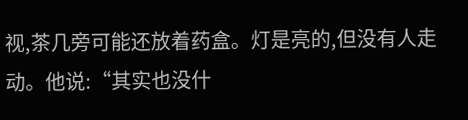视,茶几旁可能还放着药盒。灯是亮的,但没有人走动。他说:“其实也没什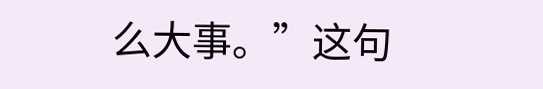么大事。”这句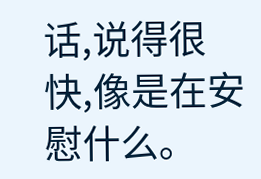话,说得很快,像是在安慰什么。